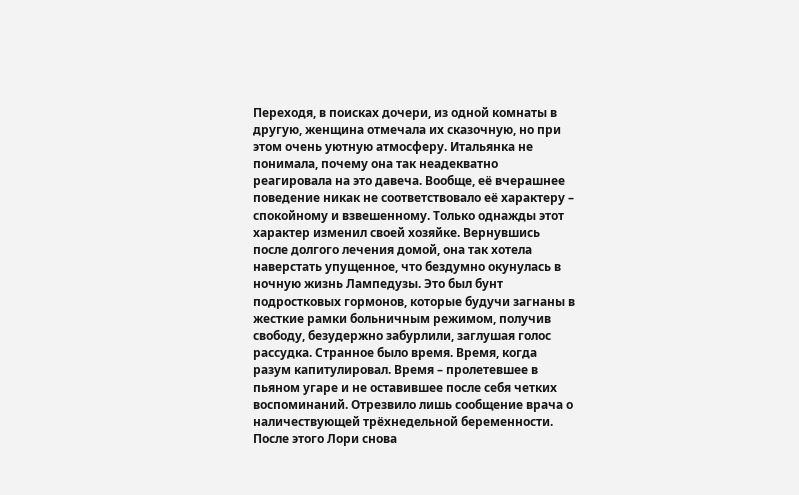Переходя, в поисках дочери, из одной комнаты в другую, женщина отмечала их сказочную, но при этом очень уютную атмосферу. Итальянка не понимала, почему она так неадекватно реагировала на это давеча. Вообще, её вчерашнее поведение никак не соответствовало её характеру – спокойному и взвешенному. Только однажды этот характер изменил своей хозяйке. Вернувшись после долгого лечения домой, она так хотела наверстать упущенное, что бездумно окунулась в ночную жизнь Лампедузы. Это был бунт подростковых гормонов, которые будучи загнаны в жесткие рамки больничным режимом, получив свободу, безудержно забурлили, заглушая голос рассудка. Странное было время. Время, когда разум капитулировал. Время – пролетевшее в пьяном угаре и не оставившее после себя четких воспоминаний. Отрезвило лишь сообщение врача о наличествующей трёхнедельной беременности. После этого Лори снова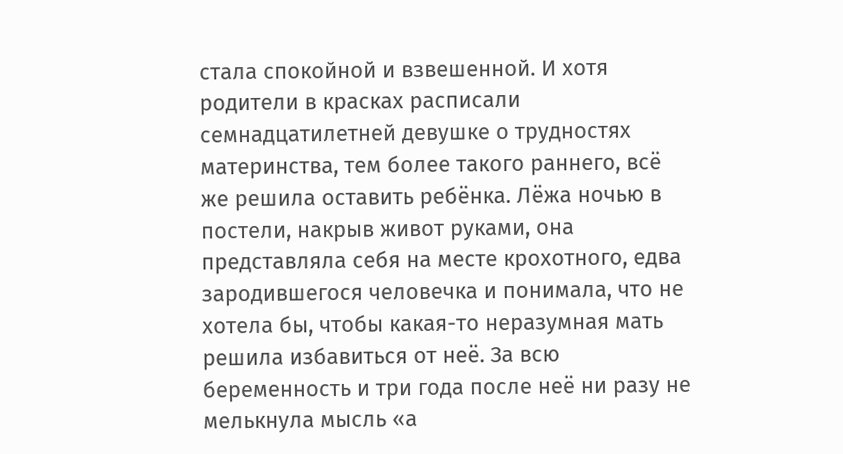стала спокойной и взвешенной. И хотя родители в красках расписали семнадцатилетней девушке о трудностях материнства, тем более такого раннего, всё же решила оставить ребёнка. Лёжа ночью в постели, накрыв живот руками, она представляла себя на месте крохотного, едва зародившегося человечка и понимала, что не хотела бы, чтобы какая-то неразумная мать решила избавиться от неё. За всю беременность и три года после неё ни разу не мелькнула мысль «а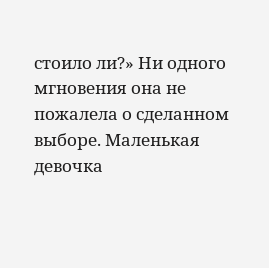стоило ли?» Ни одного мгновения она не пожалела о сделанном выборе. Маленькая девочка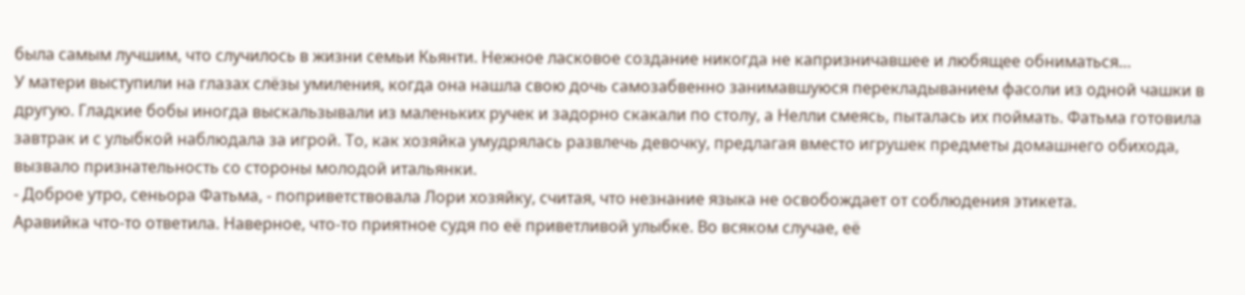была самым лучшим, что случилось в жизни семьи Кьянти. Нежное ласковое создание никогда не капризничавшее и любящее обниматься…
У матери выступили на глазах слёзы умиления, когда она нашла свою дочь самозабвенно занимавшуюся перекладыванием фасоли из одной чашки в другую. Гладкие бобы иногда выскальзывали из маленьких ручек и задорно скакали по столу, а Нелли смеясь, пыталась их поймать. Фатьма готовила завтрак и с улыбкой наблюдала за игрой. То, как хозяйка умудрялась развлечь девочку, предлагая вместо игрушек предметы домашнего обихода, вызвало признательность со стороны молодой итальянки.
- Доброе утро, сеньора Фатьма, - поприветствовала Лори хозяйку, считая, что незнание языка не освобождает от соблюдения этикета.
Аравийка что-то ответила. Наверное, что-то приятное судя по её приветливой улыбке. Во всяком случае, её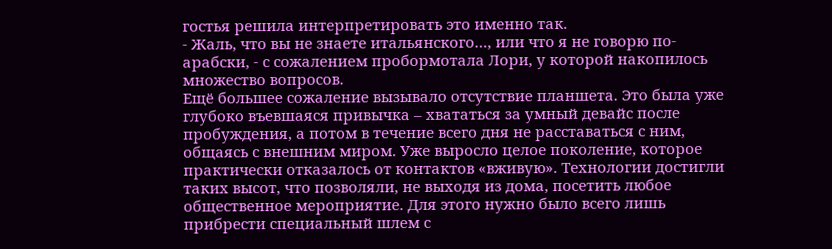гостья решила интерпретировать это именно так.
- Жаль, что вы не знаете итальянского…, или что я не говорю по-арабски, - с сожалением пробормотала Лори, у которой накопилось множество вопросов.
Ещё большее сожаление вызывало отсутствие планшета. Это была уже глубоко въевшаяся привычка – хвататься за умный девайс после пробуждения, а потом в течение всего дня не расставаться с ним, общаясь с внешним миром. Уже выросло целое поколение, которое практически отказалось от контактов «вживую». Технологии достигли таких высот, что позволяли, не выходя из дома, посетить любое общественное мероприятие. Для этого нужно было всего лишь прибрести специальный шлем с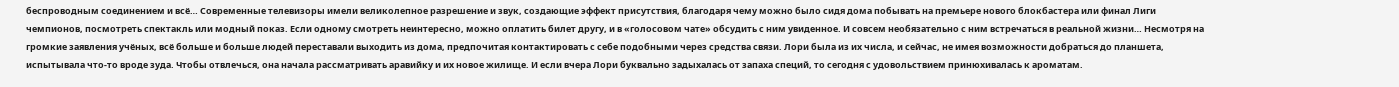беспроводным соединением и всё… Современные телевизоры имели великолепное разрешение и звук, создающие эффект присутствия, благодаря чему можно было сидя дома побывать на премьере нового блокбастера или финал Лиги чемпионов, посмотреть спектакль или модный показ. Если одному смотреть неинтересно, можно оплатить билет другу, и в «голосовом чате» обсудить с ним увиденное. И совсем необязательно с ним встречаться в реальной жизни… Несмотря на громкие заявления учёных, всё больше и больше людей переставали выходить из дома, предпочитая контактировать с себе подобными через средства связи. Лори была из их числа, и сейчас, не имея возможности добраться до планшета, испытывала что-то вроде зуда. Чтобы отвлечься, она начала рассматривать аравийку и их новое жилище. И если вчера Лори буквально задыхалась от запаха специй, то сегодня с удовольствием принюхивалась к ароматам.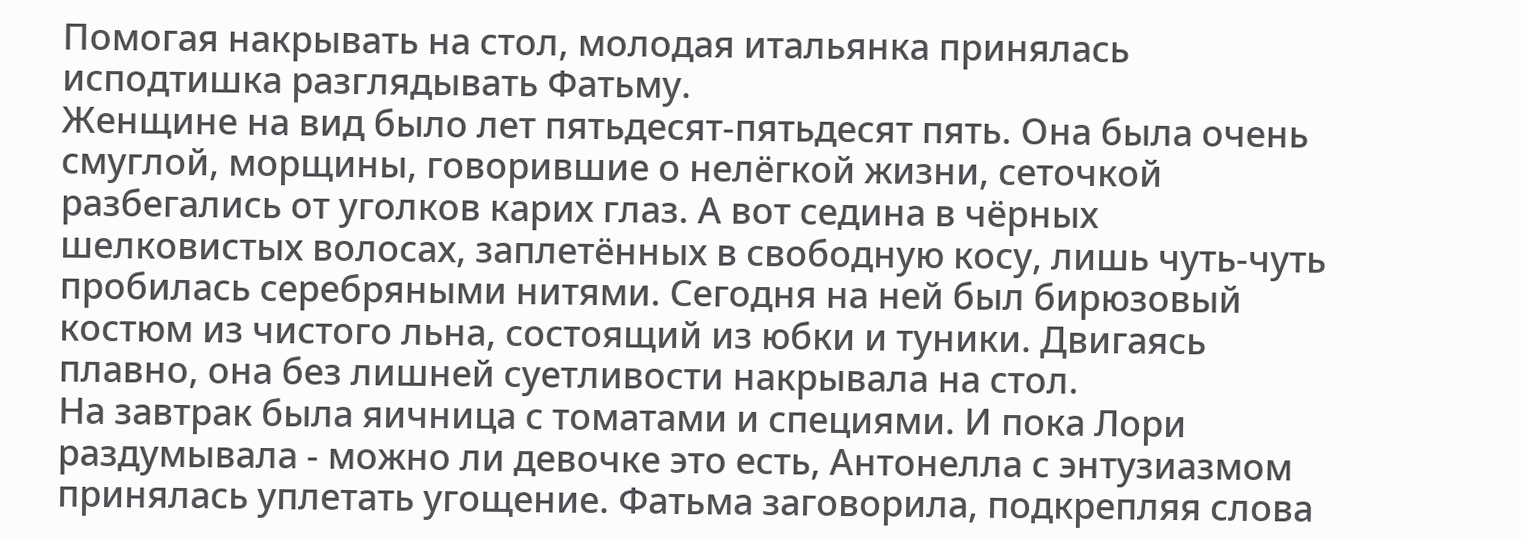Помогая накрывать на стол, молодая итальянка принялась исподтишка разглядывать Фатьму.
Женщине на вид было лет пятьдесят-пятьдесят пять. Она была очень смуглой, морщины, говорившие о нелёгкой жизни, сеточкой разбегались от уголков карих глаз. А вот седина в чёрных шелковистых волосах, заплетённых в свободную косу, лишь чуть-чуть пробилась серебряными нитями. Сегодня на ней был бирюзовый костюм из чистого льна, состоящий из юбки и туники. Двигаясь плавно, она без лишней суетливости накрывала на стол.
На завтрак была яичница с томатами и специями. И пока Лори раздумывала - можно ли девочке это есть, Антонелла с энтузиазмом принялась уплетать угощение. Фатьма заговорила, подкрепляя слова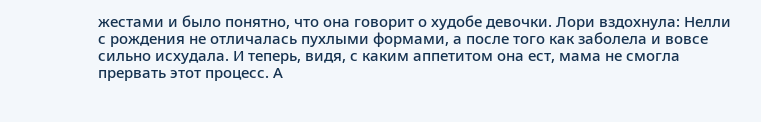жестами и было понятно, что она говорит о худобе девочки. Лори вздохнула: Нелли с рождения не отличалась пухлыми формами, а после того как заболела и вовсе сильно исхудала. И теперь, видя, с каким аппетитом она ест, мама не смогла прервать этот процесс. А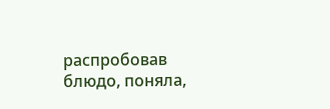распробовав блюдо, поняла,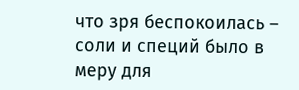что зря беспокоилась – соли и специй было в меру для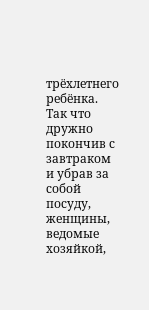трёхлетнего ребёнка. Так что дружно покончив с завтраком и убрав за собой посуду, женщины, ведомые хозяйкой,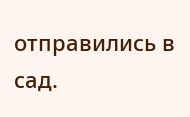отправились в сад.